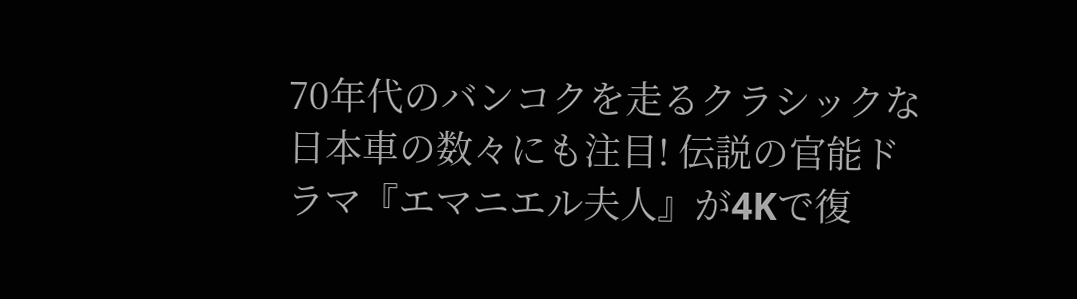70年代のバンコクを走るクラシックな日本車の数々にも注目! 伝説の官能ドラマ『エマニエル夫人』が4Kで復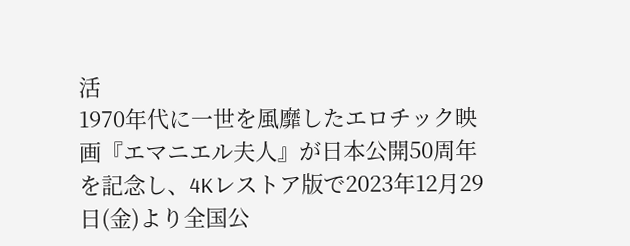活
1970年代に一世を風靡したエロチック映画『エマニエル夫人』が日本公開50周年を記念し、4Kレストア版で2023年12月29日(金)より全国公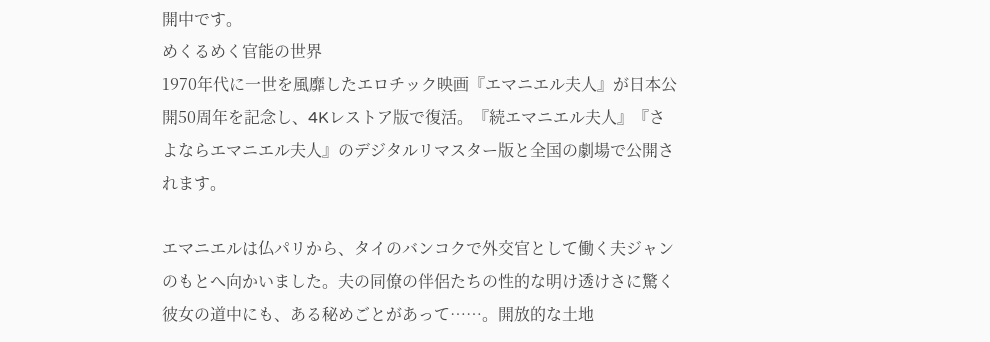開中です。
めくるめく官能の世界
1970年代に一世を風靡したエロチック映画『エマニエル夫人』が日本公開50周年を記念し、4Kレストア版で復活。『続エマニエル夫人』『さよならエマニエル夫人』のデジタルリマスター版と全国の劇場で公開されます。

エマニエルは仏パリから、タイのバンコクで外交官として働く夫ジャンのもとへ向かいました。夫の同僚の伴侶たちの性的な明け透けさに驚く彼女の道中にも、ある秘めごとがあって……。開放的な土地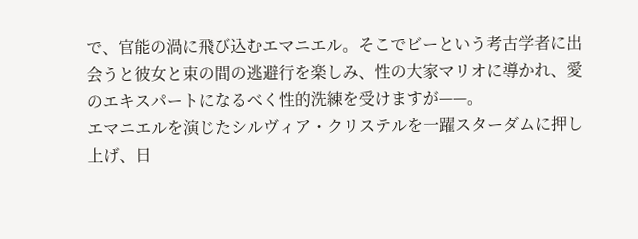で、官能の渦に飛び込むエマニエル。そこでビーという考古学者に出会うと彼女と束の間の逃避行を楽しみ、性の大家マリオに導かれ、愛のエキスパートになるべく性的洗練を受けますが——。
エマニエルを演じたシルヴィア・クリステルを一躍スターダムに押し上げ、日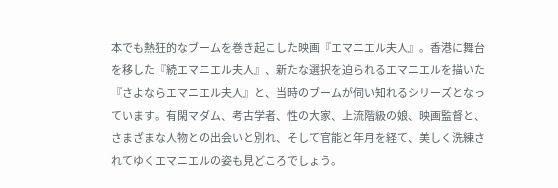本でも熱狂的なブームを巻き起こした映画『エマニエル夫人』。香港に舞台を移した『続エマニエル夫人』、新たな選択を迫られるエマニエルを描いた『さよならエマニエル夫人』と、当時のブームが伺い知れるシリーズとなっています。有閑マダム、考古学者、性の大家、上流階級の娘、映画監督と、さまざまな人物との出会いと別れ、そして官能と年月を経て、美しく洗練されてゆくエマニエルの姿も見どころでしょう。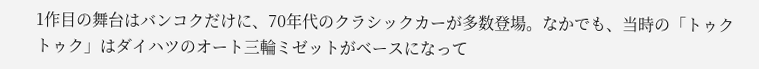1作目の舞台はバンコクだけに、70年代のクラシックカーが多数登場。なかでも、当時の「トゥクトゥク」はダイハツのオート三輪ミゼットがベースになって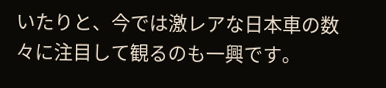いたりと、今では激レアな日本車の数々に注目して観るのも一興です。